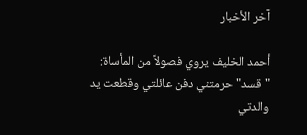آخر الأخبار

أحمد الخليف يروي فصولاً من المأساة: "قسد" حرمتني دفن عائلتي وقطعت يد والدتي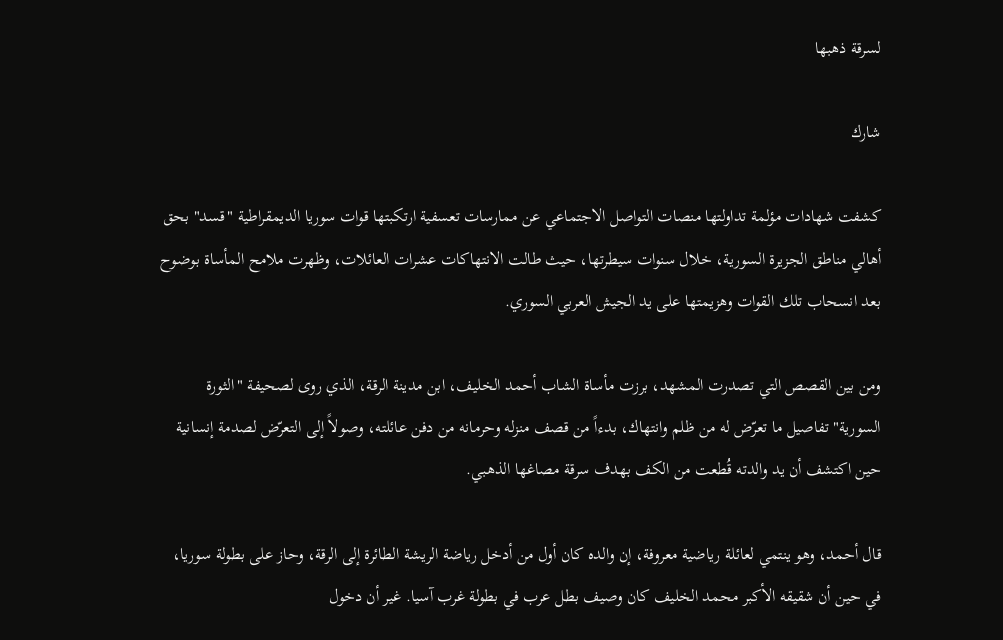لسرقة ذهبها

شارك

كشفت شهادات مؤلمة تداولتها منصات التواصل الاجتماعي عن ممارسات تعسفية ارتكبتها قوات سوريا الديمقراطية "قسد" بحق أهالي مناطق الجزيرة السورية، خلال سنوات سيطرتها، حيث طالت الانتهاكات عشرات العائلات، وظهرت ملامح المأساة بوضوح بعد انسحاب تلك القوات وهزيمتها على يد الجيش العربي السوري.

ومن بين القصص التي تصدرت المشهد، برزت مأساة الشاب أحمد الخليف، ابن مدينة الرقة، الذي روى لصحيفة "الثورة السورية" تفاصيل ما تعرّض له من ظلم وانتهاك، بدءاً من قصف منزله وحرمانه من دفن عائلته، وصولاً إلى التعرّض لصدمة إنسانية حين اكتشف أن يد والدته قُطعت من الكف بهدف سرقة مصاغها الذهبي.

قال أحمد، وهو ينتمي لعائلة رياضية معروفة، إن والده كان أول من أدخل رياضة الريشة الطائرة إلى الرقة، وحاز على بطولة سوريا، في حين أن شقيقه الأكبر محمد الخليف كان وصيف بطل عرب في بطولة غرب آسيا. غير أن دخول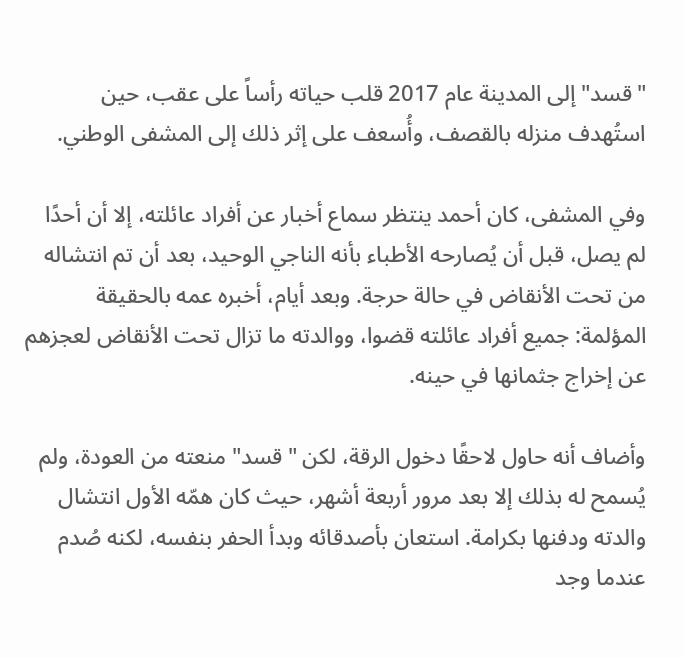"قسد" إلى المدينة عام 2017 قلب حياته رأساً على عقب، حين استُهدف منزله بالقصف، وأُسعف على إثر ذلك إلى المشفى الوطني.

وفي المشفى، كان أحمد ينتظر سماع أخبار عن أفراد عائلته، إلا أن أحدًا لم يصل، قبل أن يُصارحه الأطباء بأنه الناجي الوحيد، بعد أن تم انتشاله من تحت الأنقاض في حالة حرجة. وبعد أيام، أخبره عمه بالحقيقة المؤلمة: جميع أفراد عائلته قضوا، ووالدته ما تزال تحت الأنقاض لعجزهم عن إخراج جثمانها في حينه.

وأضاف أنه حاول لاحقًا دخول الرقة، لكن "قسد" منعته من العودة، ولم يُسمح له بذلك إلا بعد مرور أربعة أشهر، حيث كان همّه الأول انتشال والدته ودفنها بكرامة. استعان بأصدقائه وبدأ الحفر بنفسه، لكنه صُدم عندما وجد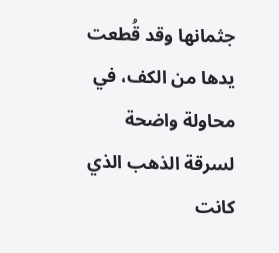جثمانها وقد قُطعت يدها من الكف، في محاولة واضحة لسرقة الذهب الذي كانت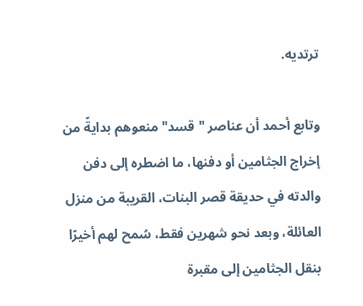ترتديه.

وتابع أحمد أن عناصر "قسد" منعوهم بدايةً من إخراج الجثامين أو دفنها، ما اضطره إلى دفن والدته في حديقة قصر البنات، القريبة من منزل العائلة، وبعد نحو شهرين فقط، سُمح لهم أخيرًا بنقل الجثامين إلى مقبرة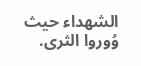الشهداء حيث وُوروا الثرى.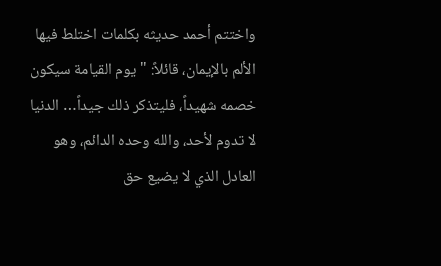واختتم أحمد حديثه بكلمات اختلط فيها الألم بالإيمان، قائلاً: "يوم القيامة سيكون خصمه شهيداً، فليتذكر ذلك جيداً… الدنيا لا تدوم لأحد، والله وحده الدائم، وهو العادل الذي لا يضيع حق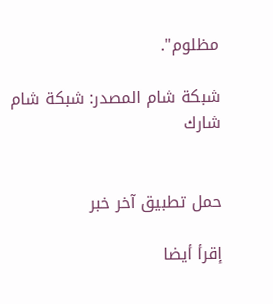مظلوم".

شبكة شام المصدر: شبكة شام
شارك


حمل تطبيق آخر خبر

إقرأ أيضا